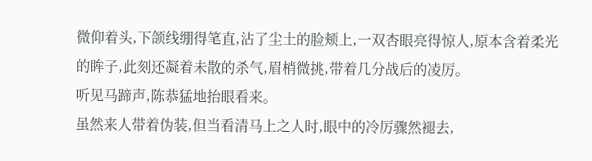微仰着头,下颌线绷得笔直,沾了尘土的脸颊上,一双杏眼亮得惊人,原本含着柔光的眸子,此刻还凝着未散的杀气,眉梢微挑,带着几分战后的凌厉。
听见马蹄声,陈恭猛地抬眼看来。
虽然来人带着伪装,但当看清马上之人时,眼中的冷厉骤然褪去,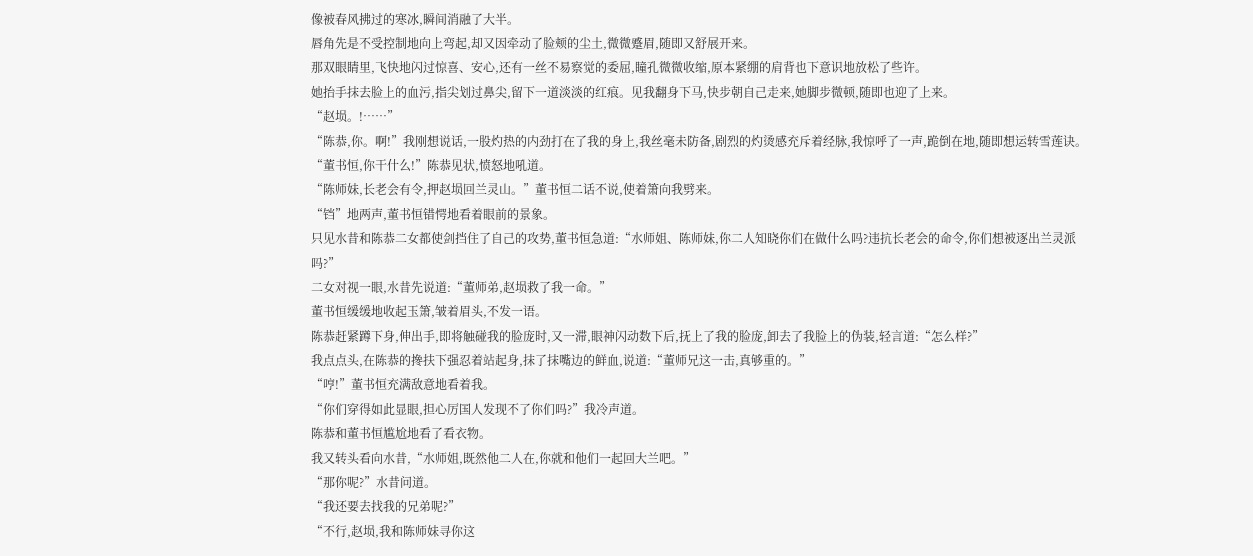像被春风拂过的寒冰,瞬间消融了大半。
唇角先是不受控制地向上弯起,却又因牵动了脸颊的尘土,微微蹙眉,随即又舒展开来。
那双眼睛里,飞快地闪过惊喜、安心,还有一丝不易察觉的委屈,瞳孔微微收缩,原本紧绷的肩背也下意识地放松了些许。
她抬手抹去脸上的血污,指尖划过鼻尖,留下一道淡淡的红痕。见我翻身下马,快步朝自己走来,她脚步微顿,随即也迎了上来。
“赵埙。!……”
“陈恭,你。啊!”我刚想说话,一股灼热的内劲打在了我的身上,我丝毫未防备,剧烈的灼烫感充斥着经脉,我惊呼了一声,跪倒在地,随即想运转雪莲诀。
“董书恒,你干什么!”陈恭见状,愤怒地吼道。
“陈师妹,长老会有令,押赵埙回兰灵山。”董书恒二话不说,使着箫向我劈来。
“铛”地两声,董书恒错愕地看着眼前的景象。
只见水昔和陈恭二女都使剑挡住了自己的攻势,董书恒急道:“水师姐、陈师妹,你二人知晓你们在做什么吗?违抗长老会的命令,你们想被逐出兰灵派吗?”
二女对视一眼,水昔先说道:“董师弟,赵埙救了我一命。”
董书恒缓缓地收起玉箫,皱着眉头,不发一语。
陈恭赶紧蹲下身,伸出手,即将触碰我的脸庞时,又一滞,眼神闪动数下后,抚上了我的脸庞,卸去了我脸上的伪装,轻言道:“怎么样?”
我点点头,在陈恭的搀扶下强忍着站起身,抹了抹嘴边的鲜血,说道:“董师兄这一击,真够重的。”
“哼!”董书恒充满敌意地看着我。
“你们穿得如此显眼,担心厉国人发现不了你们吗?”我冷声道。
陈恭和董书恒尴尬地看了看衣物。
我又转头看向水昔,“水师姐,既然他二人在,你就和他们一起回大兰吧。”
“那你呢?”水昔问道。
“我还要去找我的兄弟呢?”
“不行,赵埙,我和陈师妹寻你这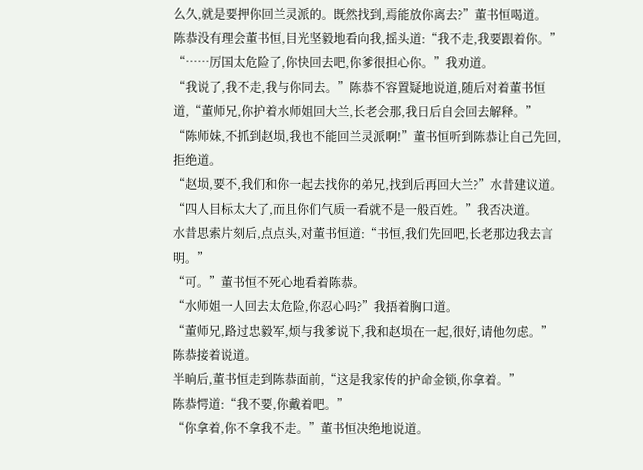么久,就是要押你回兰灵派的。既然找到,焉能放你离去?”董书恒喝道。
陈恭没有理会董书恒,目光坚毅地看向我,摇头道:“我不走,我要跟着你。”
“……厉国太危险了,你快回去吧,你爹很担心你。”我劝道。
“我说了,我不走,我与你同去。”陈恭不容置疑地说道,随后对着董书恒道,“董师兄,你护着水师姐回大兰,长老会那,我日后自会回去解释。”
“陈师妹,不抓到赵埙,我也不能回兰灵派啊!”董书恒听到陈恭让自己先回,拒绝道。
“赵埙,要不,我们和你一起去找你的弟兄,找到后再回大兰?”水昔建议道。
“四人目标太大了,而且你们气质一看就不是一般百姓。”我否决道。
水昔思索片刻后,点点头,对董书恒道:“书恒,我们先回吧,长老那边我去言明。”
“可。”董书恒不死心地看着陈恭。
“水师姐一人回去太危险,你忍心吗?”我捂着胸口道。
“董师兄,路过忠毅军,烦与我爹说下,我和赵埙在一起,很好,请他勿虑。”陈恭接着说道。
半晌后,董书恒走到陈恭面前,“这是我家传的护命金锁,你拿着。”
陈恭愕道:“我不要,你戴着吧。”
“你拿着,你不拿我不走。”董书恒决绝地说道。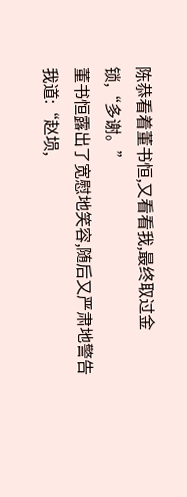陈恭看着董书恒,又看看我,最终取过金锁,“多谢。”
董书恒露出了宽慰地笑容,随后又严肃地警告我道:“赵埙,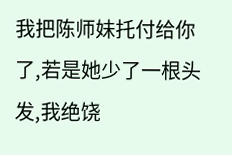我把陈师妹托付给你了,若是她少了一根头发,我绝饶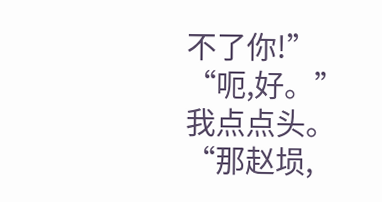不了你!”
“呃,好。”我点点头。
“那赵埙,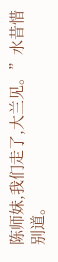陈师妹,我们走了,大兰见。”水昔惜别道。